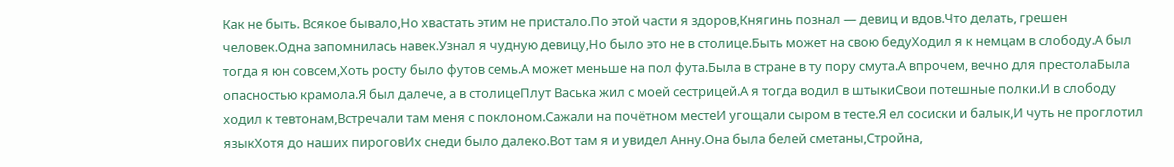Как не быть. Всякое бывало,Но хвастать этим не пристало.По этой части я здоров,Княгинь познал — девиц и вдов.Что делать, грешен человек.Одна запомнилась навек.Узнал я чудную девицу,Но было это не в столице.Быть может на свою бедуХодил я к немцам в слободу.А был тогда я юн совсем,Хоть росту было футов семь.А может меньше на пол фута.Была в стране в ту пору смута.А впрочем, вечно для престолаБыла опасностью крамола.Я был далече, а в столицеПлут Васька жил с моей сестрицей.А я тогда водил в штыкиСвои потешные полки.И в слободу ходил к тевтонам,Встречали там меня с поклоном.Сажали на почётном местеИ угощали сыром в тесте.Я ел сосиски и балык,И чуть не проглотил языкХотя до наших пироговИх снеди было далеко.Вот там я и увидел Анну.Она была белей сметаны,Стройна,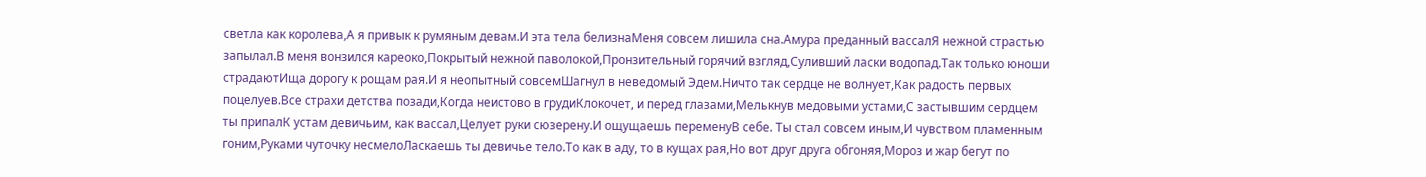светла как королева,А я привык к румяным девам.И эта тела белизнаМеня совсем лишила сна.Амура преданный вассалЯ нежной страстью запылал.В меня вонзился кареоко,Покрытый нежной паволокой,Пронзительный горячий взгляд,Суливший ласки водопад.Так только юноши страдаютИща дорогу к рощам рая.И я неопытный совсемШагнул в неведомый Эдем.Ничто так сердце не волнует,Как радость первых поцелуев.Все страхи детства позади,Когда неистово в грудиКлокочет, и перед глазами,Мелькнув медовыми устами,С застывшим сердцем ты припалК устам девичьим, как вассал,Целует руки сюзерену.И ощущаешь переменуВ себе. Ты стал совсем иным,И чувством пламенным гоним,Руками чуточку несмелоЛаскаешь ты девичье тело.То как в аду, то в кущах рая,Но вот друг друга обгоняя,Мороз и жар бегут по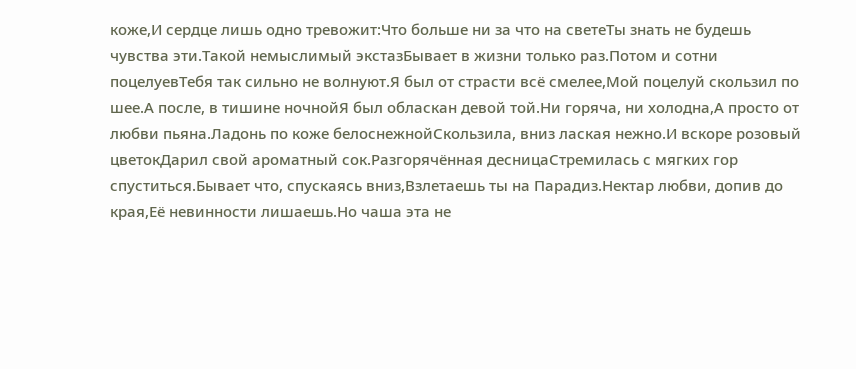коже,И сердце лишь одно тревожит:Что больше ни за что на светеТы знать не будешь чувства эти.Такой немыслимый экстазБывает в жизни только раз.Потом и сотни поцелуевТебя так сильно не волнуют.Я был от страсти всё смелее,Мой поцелуй скользил по шее.А после, в тишине ночнойЯ был обласкан девой той.Ни горяча, ни холодна,А просто от любви пьяна.Ладонь по коже белоснежнойСкользила, вниз лаская нежно.И вскоре розовый цветокДарил свой ароматный сок.Разгорячённая десницаСтремилась с мягких гор спуститься.Бывает что, спускаясь вниз,Взлетаешь ты на Парадиз.Нектар любви, допив до края,Её невинности лишаешь.Но чаша эта не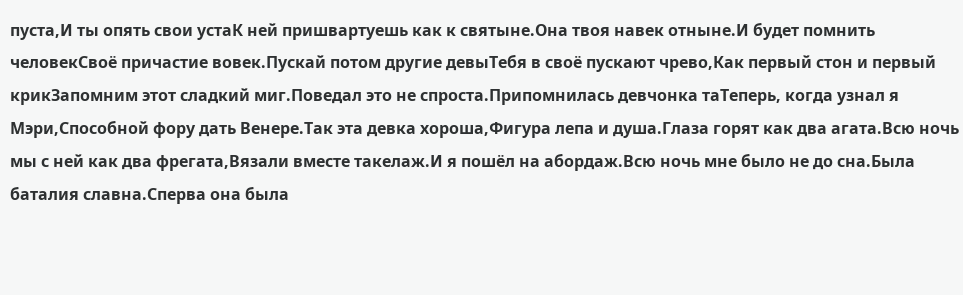пуста,И ты опять свои устаК ней пришвартуешь как к святыне.Она твоя навек отныне.И будет помнить человекСвоё причастие вовек.Пускай потом другие девыТебя в своё пускают чрево,Как первый стон и первый крикЗапомним этот сладкий миг.Поведал это не спроста.Припомнилась девчонка таТеперь, когда узнал я Мэри,Способной фору дать Венере.Так эта девка хороша,Фигура лепа и душа.Глаза горят как два агата.Всю ночь мы с ней как два фрегата,Вязали вместе такелаж.И я пошёл на абордаж.Всю ночь мне было не до сна.Была баталия славна.Сперва она была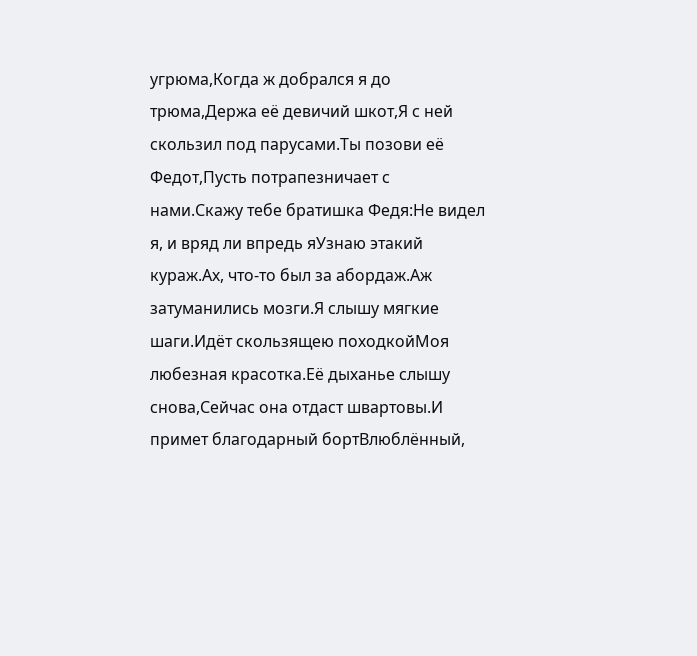угрюма,Когда ж добрался я до трюма,Держа её девичий шкот,Я с ней скользил под парусами.Ты позови её Федот,Пусть потрапезничает с нами.Скажу тебе братишка Федя:Не видел я, и вряд ли впредь яУзнаю этакий кураж.Ах, что-то был за абордаж.Аж затуманились мозги.Я слышу мягкие шаги.Идёт скользящею походкойМоя любезная красотка.Её дыханье слышу снова,Сейчас она отдаст швартовы.И примет благодарный бортВлюблённый,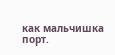как мальчишка порт.